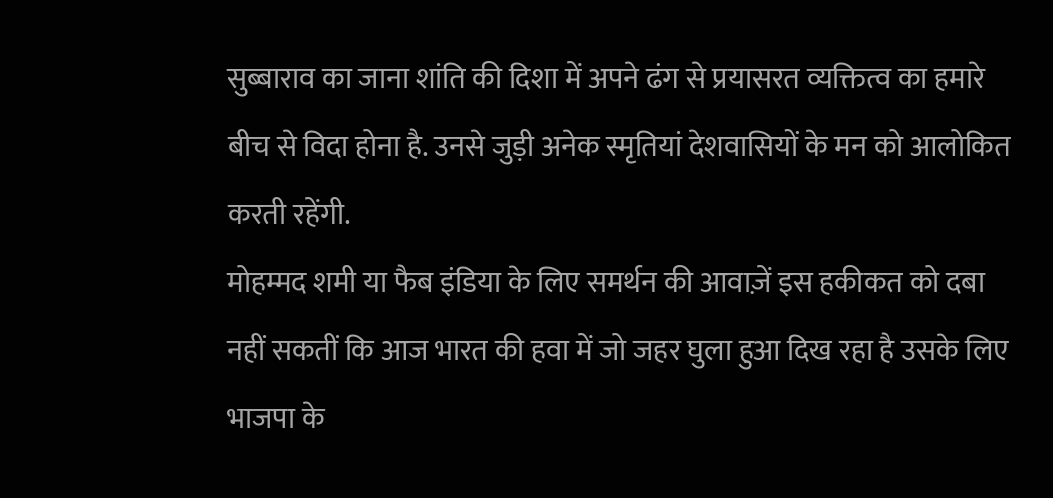सुब्बाराव का जाना शांति की दिशा में अपने ढंग से प्रयासरत व्यक्तित्व का हमारे बीच से विदा होना है. उनसे जुड़ी अनेक स्मृतियां देशवासियों के मन को आलोकित करती रहेंगी.
मोहम्मद शमी या फैब इंडिया के लिए समर्थन की आवाज़ें इस हकीकत को दबा नहीं सकतीं कि आज भारत की हवा में जो जहर घुला हुआ दिख रहा है उसके लिए भाजपा के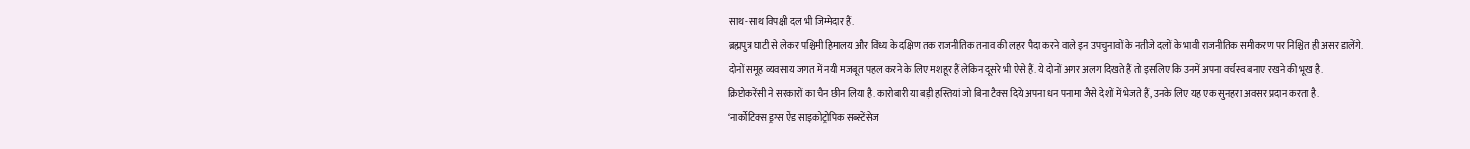साथ-साथ विपक्षी दल भी जिम्मेदार हैं.
ब्रह्मपुत्र घाटी से लेकर पश्चिमी हिमालय और विंध्य के दक्षिण तक राजनीतिक तनाव की लहर पैदा करने वाले इन उपचुनावों के नतीजे दलों के भावी राजनीतिक समीकरण पर निश्चित ही असर डालेंगे.
दोनों समूह व्यवसाय जगत में नयी मजबूत पहल करने के लिए मशहूर हैं लेकिन दूसरे भी ऐसे हैं. ये दोनों अगर अलग दिखते हैं तो इसलिए कि उनमें अपना वर्चस्व बनाए रखने की भूख है.
क्रिप्टोकरेंसी ने सरकारों का चैन छीन लिया है. कारोबारी या बड़ी हस्तियां जो बिना टैक्स दिये अपना धन पनामा जैसे देशों में भेजते हैं, उनके लिए यह एक सुनहरा अवसर प्रदान करता है.
‘नार्कोटिक्स ड्रग्स ऐंड साइकोट्रोपिक सब्स्टेंसेज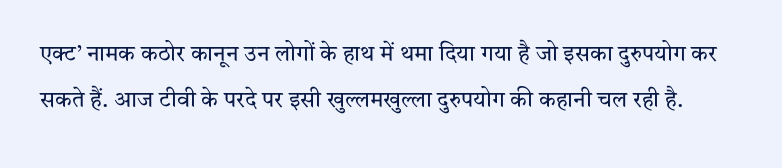एक्ट’ नामक कठोर कानून उन लोगों के हाथ में थमा दिया गया है जो इसका दुरुपयोग कर सकते हैं. आज टीवी के परदे पर इसी खुल्लमखुल्ला दुरुपयोग की कहानी चल रही है.